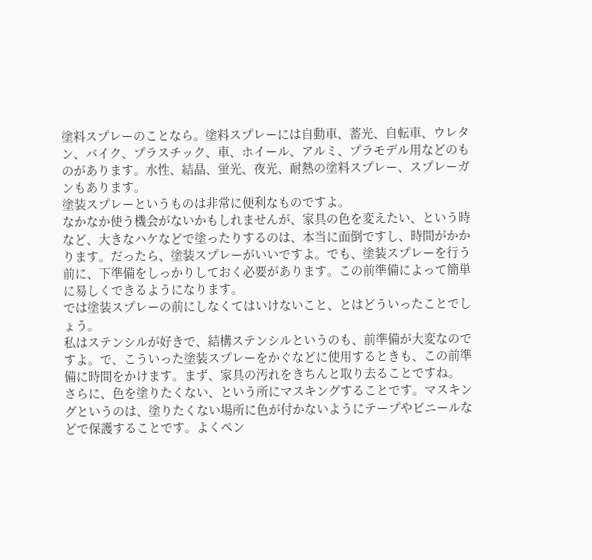塗料スプレーのことなら。塗料スプレーには自動車、蓄光、自転車、ウレタン、バイク、プラスチック、車、ホイール、アルミ、プラモデル用などのものがあります。水性、結晶、蛍光、夜光、耐熱の塗料スプレー、スプレーガンもあります。
塗装スプレーというものは非常に便利なものですよ。
なかなか使う機会がないかもしれませんが、家具の色を変えたい、という時など、大きなハケなどで塗ったりするのは、本当に面倒ですし、時間がかかります。だったら、塗装スプレーがいいですよ。でも、塗装スプレーを行う前に、下準備をしっかりしておく必要があります。この前準備によって簡単に易しくできるようになります。
では塗装スプレーの前にしなくてはいけないこと、とはどういったことでしょう。
私はステンシルが好きで、結構ステンシルというのも、前準備が大変なのですよ。で、こういった塗装スプレーをかぐなどに使用するときも、この前準備に時間をかけます。まず、家具の汚れをきちんと取り去ることですね。
さらに、色を塗りたくない、という所にマスキングすることです。マスキングというのは、塗りたくない場所に色が付かないようにテープやビニールなどで保護することです。よくペン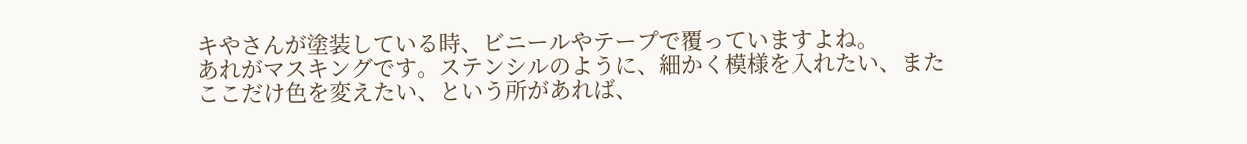キやさんが塗装している時、ビニールやテープで覆っていますよね。
あれがマスキングです。ステンシルのように、細かく模様を入れたい、またここだけ色を変えたい、という所があれば、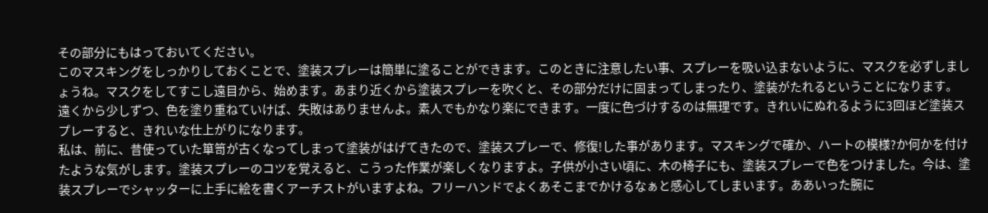その部分にもはっておいてください。
このマスキングをしっかりしておくことで、塗装スプレーは簡単に塗ることができます。このときに注意したい事、スプレーを吸い込まないように、マスクを必ずしましょうね。マスクをしてすこし遠目から、始めます。あまり近くから塗装スプレーを吹くと、その部分だけに固まってしまったり、塗装がたれるということになります。
遠くから少しずつ、色を塗り重ねていけば、失敗はありませんよ。素人でもかなり楽にできます。一度に色づけするのは無理です。きれいにぬれるように3回ほど塗装スプレーすると、きれいな仕上がりになります。
私は、前に、昔使っていた箪笥が古くなってしまって塗装がはげてきたので、塗装スプレーで、修復!した事があります。マスキングで確か、ハートの模様?か何かを付けたような気がします。塗装スプレーのコツを覚えると、こうった作業が楽しくなりますよ。子供が小さい頃に、木の椅子にも、塗装スプレーで色をつけました。今は、塗装スプレーでシャッターに上手に絵を書くアーチストがいますよね。フリーハンドでよくあそこまでかけるなぁと感心してしまいます。ああいった腕に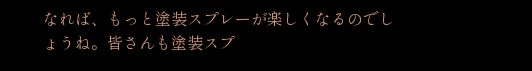なれば、もっと塗装スプレーが楽しくなるのでしょうね。皆さんも塗装スプ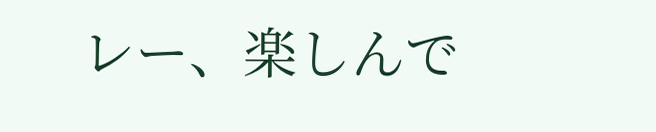レー、楽しんで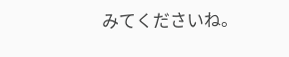みてくださいね。